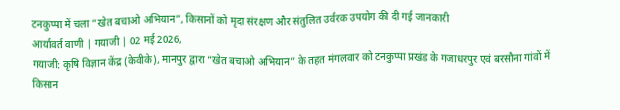टनकुप्पा में चला “खेत बचाओ अभियान”, किसानों को मृदा संरक्षण और संतुलित उर्वरक उपयोग की दी गई जानकारी
आर्यावर्त वाणी | गयाजी | 02 मई 2026,
गयाजी: कृषि विज्ञान केंद्र (केवीके), मानपुर द्वारा “खेत बचाओ अभियान” के तहत मंगलवार को टनकुप्पा प्रखंड के गजाधरपुर एवं बरसौना गांवों में किसान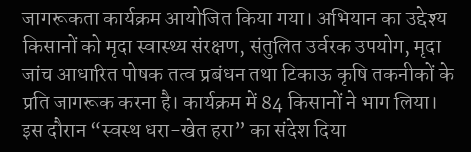जागरूकता कार्यक्रम आयोजित किया गया। अभियान का उद्देश्य किसानों को मृदा स्वास्थ्य संरक्षण, संतुलित उर्वरक उपयोग, मृदा जांच आधारित पोषक तत्व प्रबंधन तथा टिकाऊ कृषि तकनीकों के प्रति जागरूक करना है। कार्यक्रम में 84 किसानों ने भाग लिया। इस दौरान “स्वस्थ धरा-खेत हरा” का संदेश दिया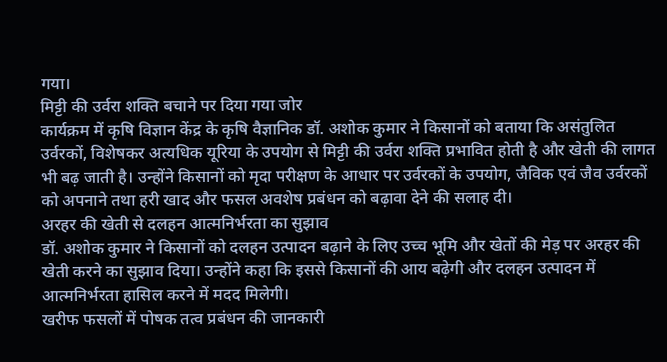गया।
मिट्टी की उर्वरा शक्ति बचाने पर दिया गया जोर
कार्यक्रम में कृषि विज्ञान केंद्र के कृषि वैज्ञानिक डॉ. अशोक कुमार ने किसानों को बताया कि असंतुलित उर्वरकों, विशेषकर अत्यधिक यूरिया के उपयोग से मिट्टी की उर्वरा शक्ति प्रभावित होती है और खेती की लागत भी बढ़ जाती है। उन्होंने किसानों को मृदा परीक्षण के आधार पर उर्वरकों के उपयोग, जैविक एवं जैव उर्वरकों को अपनाने तथा हरी खाद और फसल अवशेष प्रबंधन को बढ़ावा देने की सलाह दी।
अरहर की खेती से दलहन आत्मनिर्भरता का सुझाव
डॉ. अशोक कुमार ने किसानों को दलहन उत्पादन बढ़ाने के लिए उच्च भूमि और खेतों की मेड़ पर अरहर की खेती करने का सुझाव दिया। उन्होंने कहा कि इससे किसानों की आय बढ़ेगी और दलहन उत्पादन में आत्मनिर्भरता हासिल करने में मदद मिलेगी।
खरीफ फसलों में पोषक तत्व प्रबंधन की जानकारी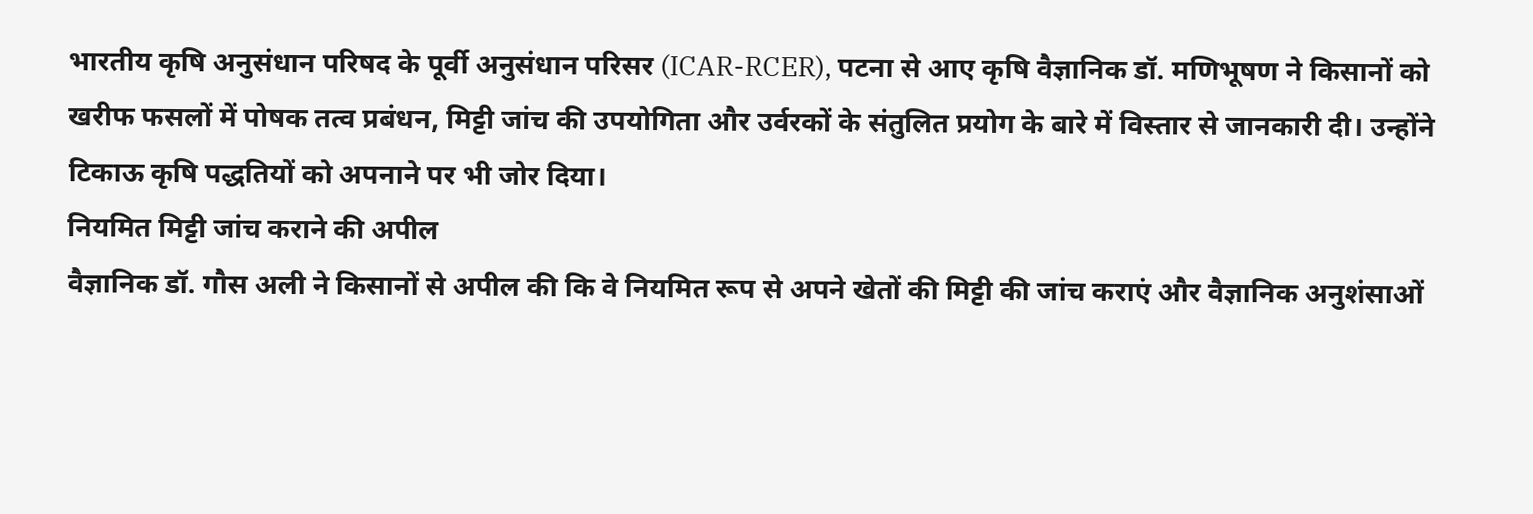भारतीय कृषि अनुसंधान परिषद के पूर्वी अनुसंधान परिसर (ICAR-RCER), पटना से आए कृषि वैज्ञानिक डॉ. मणिभूषण ने किसानों को खरीफ फसलों में पोषक तत्व प्रबंधन, मिट्टी जांच की उपयोगिता और उर्वरकों के संतुलित प्रयोग के बारे में विस्तार से जानकारी दी। उन्होंने टिकाऊ कृषि पद्धतियों को अपनाने पर भी जोर दिया।
नियमित मिट्टी जांच कराने की अपील
वैज्ञानिक डॉ. गौस अली ने किसानों से अपील की कि वे नियमित रूप से अपने खेतों की मिट्टी की जांच कराएं और वैज्ञानिक अनुशंसाओं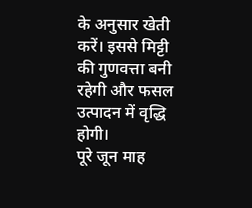के अनुसार खेती करें। इससे मिट्टी की गुणवत्ता बनी रहेगी और फसल उत्पादन में वृद्धि होगी।
पूरे जून माह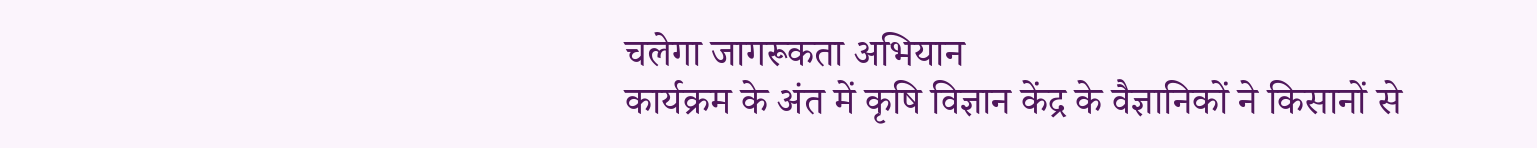चलेगा जागरूकता अभियान
कार्यक्रम के अंत में कृषि विज्ञान केंद्र के वैज्ञानिकों ने किसानों से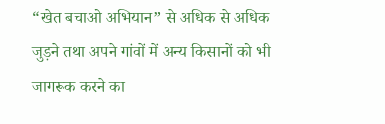“खेत बचाओ अभियान” से अधिक से अधिक जुड़ने तथा अपने गांवों में अन्य किसानों को भी जागरूक करने का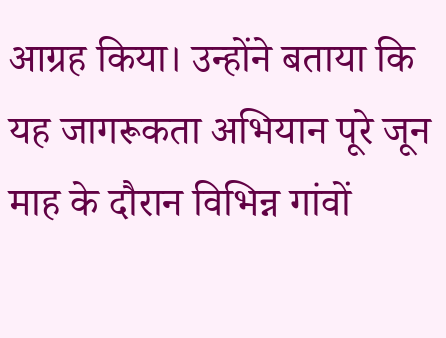आग्रह किया। उन्होंने बताया कि यह जागरूकता अभियान पूरे जून माह के दौरान विभिन्न गांवों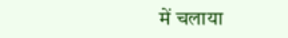में चलाया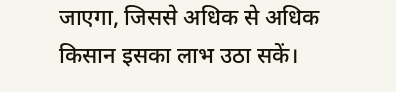जाएगा, जिससे अधिक से अधिक किसान इसका लाभ उठा सकें।